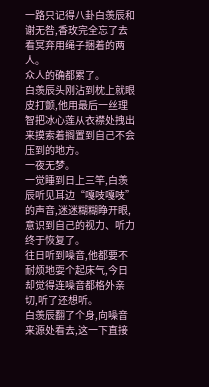一路只记得八卦白羡辰和谢无咎,香玫完全忘了去看冥弃用绳子捆着的两人。
众人的确都累了。
白羡辰头刚沾到枕上就眼皮打颤,他用最后一丝理智把冰心莲从衣襟处拽出来摸索着搁置到自己不会压到的地方。
一夜无梦。
一觉睡到日上三竿,白羡辰听见耳边“嘎吱嘎吱”
的声音,迷迷糊糊睁开眼,意识到自己的视力、听力终于恢复了。
往日听到噪音,他都要不耐烦地耍个起床气,今日却觉得连噪音都格外亲切,听了还想听。
白羡辰翻了个身,向噪音来源处看去,这一下直接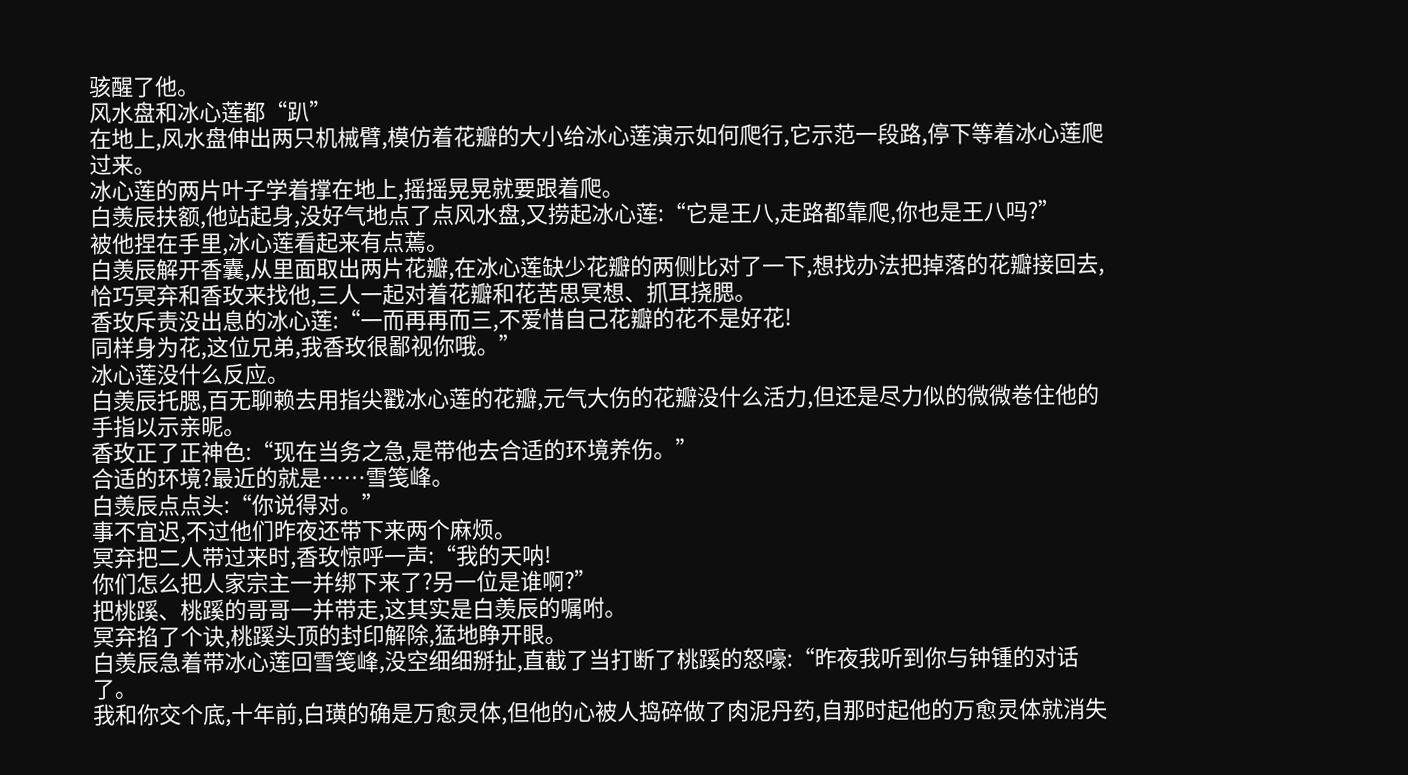骇醒了他。
风水盘和冰心莲都“趴”
在地上,风水盘伸出两只机械臂,模仿着花瓣的大小给冰心莲演示如何爬行,它示范一段路,停下等着冰心莲爬过来。
冰心莲的两片叶子学着撑在地上,摇摇晃晃就要跟着爬。
白羡辰扶额,他站起身,没好气地点了点风水盘,又捞起冰心莲:“它是王八,走路都靠爬,你也是王八吗?”
被他捏在手里,冰心莲看起来有点蔫。
白羡辰解开香囊,从里面取出两片花瓣,在冰心莲缺少花瓣的两侧比对了一下,想找办法把掉落的花瓣接回去,恰巧冥弃和香玫来找他,三人一起对着花瓣和花苦思冥想、抓耳挠腮。
香玫斥责没出息的冰心莲:“一而再再而三,不爱惜自己花瓣的花不是好花!
同样身为花,这位兄弟,我香玫很鄙视你哦。”
冰心莲没什么反应。
白羡辰托腮,百无聊赖去用指尖戳冰心莲的花瓣,元气大伤的花瓣没什么活力,但还是尽力似的微微卷住他的手指以示亲昵。
香玫正了正神色:“现在当务之急,是带他去合适的环境养伤。”
合适的环境?最近的就是……雪笺峰。
白羡辰点点头:“你说得对。”
事不宜迟,不过他们昨夜还带下来两个麻烦。
冥弃把二人带过来时,香玫惊呼一声:“我的天呐!
你们怎么把人家宗主一并绑下来了?另一位是谁啊?”
把桃蹊、桃蹊的哥哥一并带走,这其实是白羡辰的嘱咐。
冥弃掐了个诀,桃蹊头顶的封印解除,猛地睁开眼。
白羡辰急着带冰心莲回雪笺峰,没空细细掰扯,直截了当打断了桃蹊的怒嚎:“昨夜我听到你与钟锺的对话了。
我和你交个底,十年前,白璜的确是万愈灵体,但他的心被人捣碎做了肉泥丹药,自那时起他的万愈灵体就消失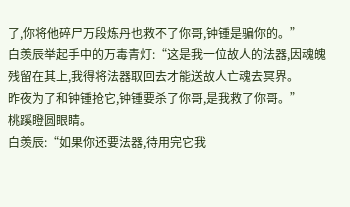了,你将他碎尸万段炼丹也救不了你哥,钟锺是骗你的。”
白羡辰举起手中的万毒青灯:“这是我一位故人的法器,因魂魄残留在其上,我得将法器取回去才能送故人亡魂去冥界。
昨夜为了和钟锺抢它,钟锺要杀了你哥,是我救了你哥。”
桃蹊瞪圆眼睛。
白羡辰:“如果你还要法器,待用完它我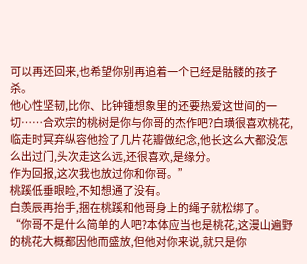可以再还回来,也希望你别再追着一个已经是骷髅的孩子杀。
他心性坚韧,比你、比钟锺想象里的还要热爱这世间的一切……合欢宗的桃树是你与你哥的杰作吧?白璜很喜欢桃花,临走时冥弃纵容他捡了几片花瓣做纪念,他长这么大都没怎么出过门,头次走这么远,还很喜欢,是缘分。
作为回报,这次我也放过你和你哥。”
桃蹊低垂眼睑,不知想通了没有。
白羡辰再抬手,捆在桃蹊和他哥身上的绳子就松绑了。
“你哥不是什么简单的人吧?本体应当也是桃花,这漫山遍野的桃花大概都因他而盛放,但他对你来说,就只是你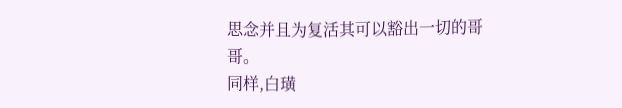思念并且为复活其可以豁出一切的哥哥。
同样,白璜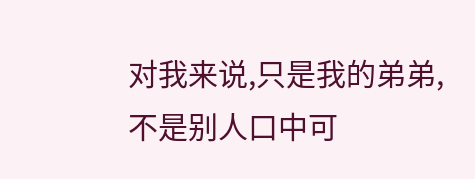对我来说,只是我的弟弟,不是别人口中可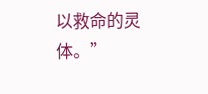以救命的灵体。”